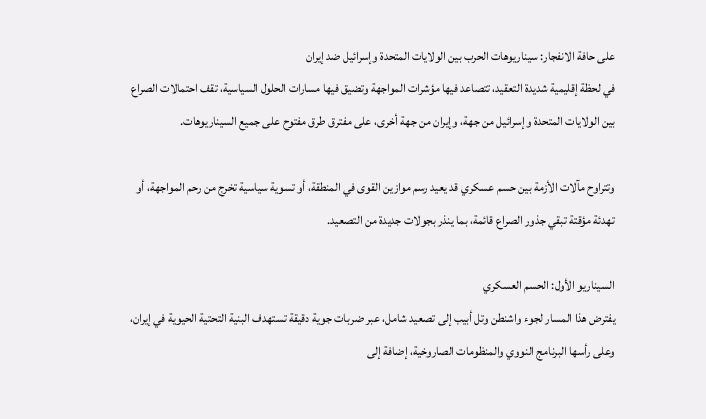على حافة الانفجار: سيناريوهات الحرب بين الولايات المتحدة وإسرائيل ضد إيران
في لحظة إقليمية شديدة التعقيد، تتصاعد فيها مؤشرات المواجهة وتضيق فيها مسارات الحلول السياسية، تقف احتمالات الصراع بين الولايات المتحدة وإسرائيل من جهة، وإيران من جهة أخرى، على مفترق طرق مفتوح على جميع السيناريوهات.

وتتراوح مآلات الأزمة بين حسم عسكري قد يعيد رسم موازين القوى في المنطقة، أو تسوية سياسية تخرج من رحم المواجهة، أو تهدئة مؤقتة تبقي جذور الصراع قائمة، بما ينذر بجولات جديدة من التصعيد.

السيناريو الأول: الحسم العسكري
يفترض هذا المسار لجوء واشنطن وتل أبيب إلى تصعيد شامل، عبر ضربات جوية دقيقة تستهدف البنية التحتية الحيوية في إيران، وعلى رأسها البرنامج النووي والمنظومات الصاروخية، إضافة إلى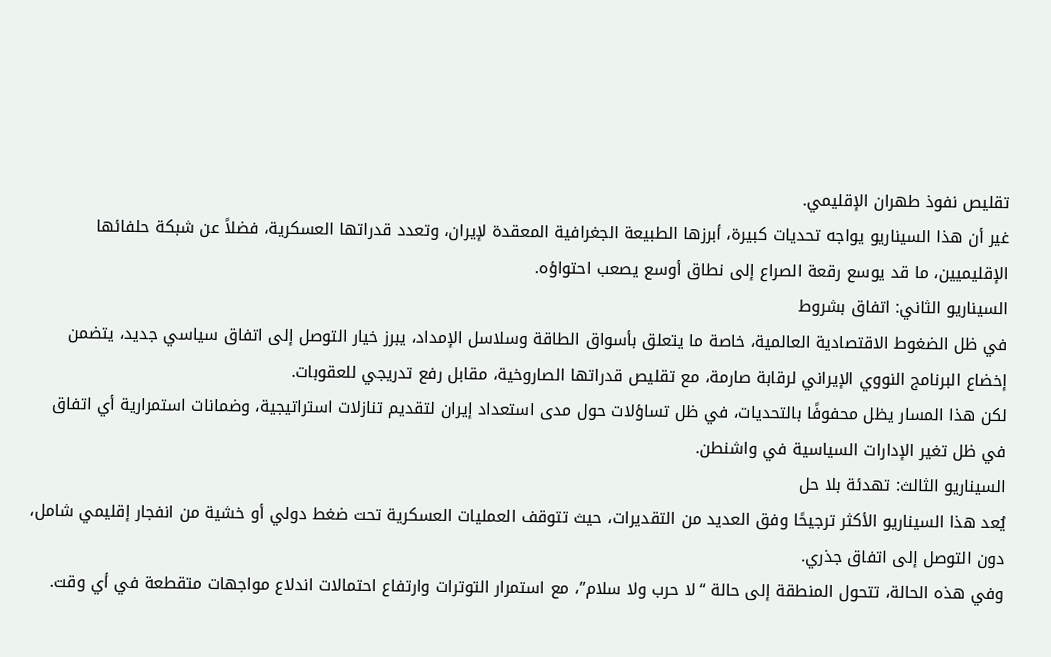تقليص نفوذ طهران الإقليمي.
غير أن هذا السيناريو يواجه تحديات كبيرة، أبرزها الطبيعة الجغرافية المعقدة لإيران، وتعدد قدراتها العسكرية، فضلاً عن شبكة حلفائها الإقليميين، ما قد يوسع رقعة الصراع إلى نطاق أوسع يصعب احتواؤه.
السيناريو الثاني: اتفاق بشروط
في ظل الضغوط الاقتصادية العالمية، خاصة ما يتعلق بأسواق الطاقة وسلاسل الإمداد، يبرز خيار التوصل إلى اتفاق سياسي جديد، يتضمن إخضاع البرنامج النووي الإيراني لرقابة صارمة، مع تقليص قدراتها الصاروخية، مقابل رفع تدريجي للعقوبات.
لكن هذا المسار يظل محفوفًا بالتحديات، في ظل تساؤلات حول مدى استعداد إيران لتقديم تنازلات استراتيجية، وضمانات استمرارية أي اتفاق في ظل تغير الإدارات السياسية في واشنطن.
السيناريو الثالث: تهدئة بلا حل
يُعد هذا السيناريو الأكثر ترجيحًا وفق العديد من التقديرات، حيث تتوقف العمليات العسكرية تحت ضغط دولي أو خشية من انفجار إقليمي شامل، دون التوصل إلى اتفاق جذري.
وفي هذه الحالة، تتحول المنطقة إلى حالة “لا حرب ولا سلام”، مع استمرار التوترات وارتفاع احتمالات اندلاع مواجهات متقطعة في أي وقت.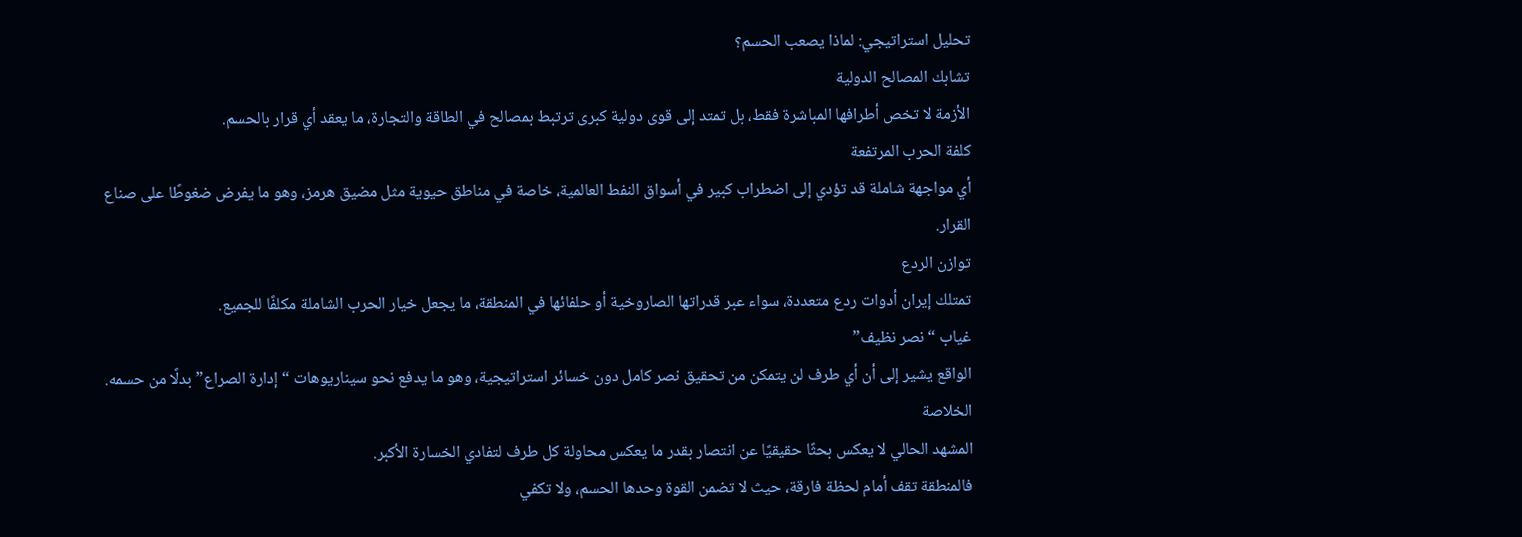تحليل استراتيجي: لماذا يصعب الحسم؟
تشابك المصالح الدولية
الأزمة لا تخص أطرافها المباشرة فقط، بل تمتد إلى قوى دولية كبرى ترتبط بمصالح في الطاقة والتجارة، ما يعقد أي قرار بالحسم.
كلفة الحرب المرتفعة
أي مواجهة شاملة قد تؤدي إلى اضطراب كبير في أسواق النفط العالمية، خاصة في مناطق حيوية مثل مضيق هرمز، وهو ما يفرض ضغوطًا على صناع القرار.
توازن الردع
تمتلك إيران أدوات ردع متعددة، سواء عبر قدراتها الصاروخية أو حلفائها في المنطقة، ما يجعل خيار الحرب الشاملة مكلفًا للجميع.
غياب “نصر نظيف”
الواقع يشير إلى أن أي طرف لن يتمكن من تحقيق نصر كامل دون خسائر استراتيجية، وهو ما يدفع نحو سيناريوهات “إدارة الصراع” بدلًا من حسمه.
الخلاصة
المشهد الحالي لا يعكس بحثًا حقيقيًا عن انتصار بقدر ما يعكس محاولة كل طرف لتفادي الخسارة الأكبر.
فالمنطقة تقف أمام لحظة فارقة، حيث لا تضمن القوة وحدها الحسم، ولا تكفي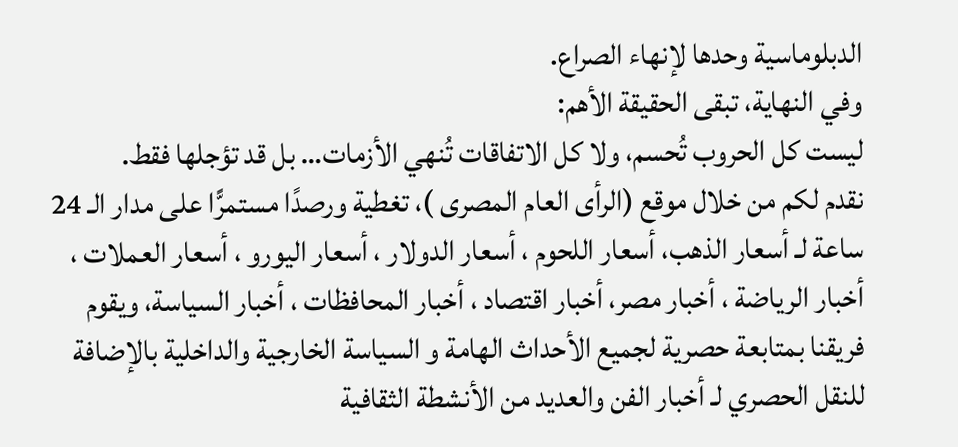الدبلوماسية وحدها لإنهاء الصراع.
وفي النهاية، تبقى الحقيقة الأهم:
ليست كل الحروب تُحسم، ولا كل الاتفاقات تُنهي الأزمات… بل قد تؤجلها فقط.
نقدم لكم من خلال موقع (الرأى العام المصرى )، تغطية ورصدًا مستمرًّا على مدار الـ 24 ساعة لـ أسعار الذهب، أسعار اللحوم ، أسعار الدولار ، أسعار اليورو ، أسعار العملات ، أخبار الرياضة ، أخبار مصر، أخبار اقتصاد ، أخبار المحافظات ، أخبار السياسة، ويقوم فريقنا بمتابعة حصرية لجميع الأحداث الهامة و السياسة الخارجية والداخلية بالإضافة للنقل الحصري لـ أخبار الفن والعديد من الأنشطة الثقافية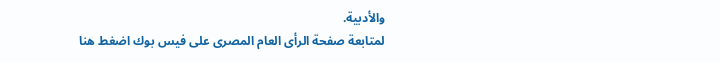والأدبية.
لمتابعة صفحة الرأى العام المصرى على فيس بوك اضغط هنا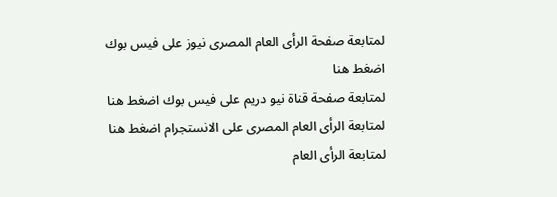لمتابعة صفحة الرأى العام المصرى نيوز على فيس بوك اضغط هنا
لمتابعة صفحة قناة نيو دريم على فيس بوك اضغط هنا
لمتابعة الرأى العام المصرى على الانستجرام اضغط هنا
لمتابعة الرأى العام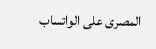المصرى على الواتساب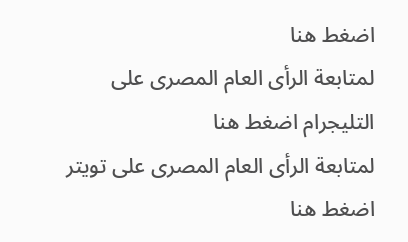اضغط هنا
لمتابعة الرأى العام المصرى على التليجرام اضغط هنا
لمتابعة الرأى العام المصرى على تويتر اضغط هنا